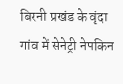बिरनी प्रखंड के वृंदा गांव में सेनेट्री नेपकिन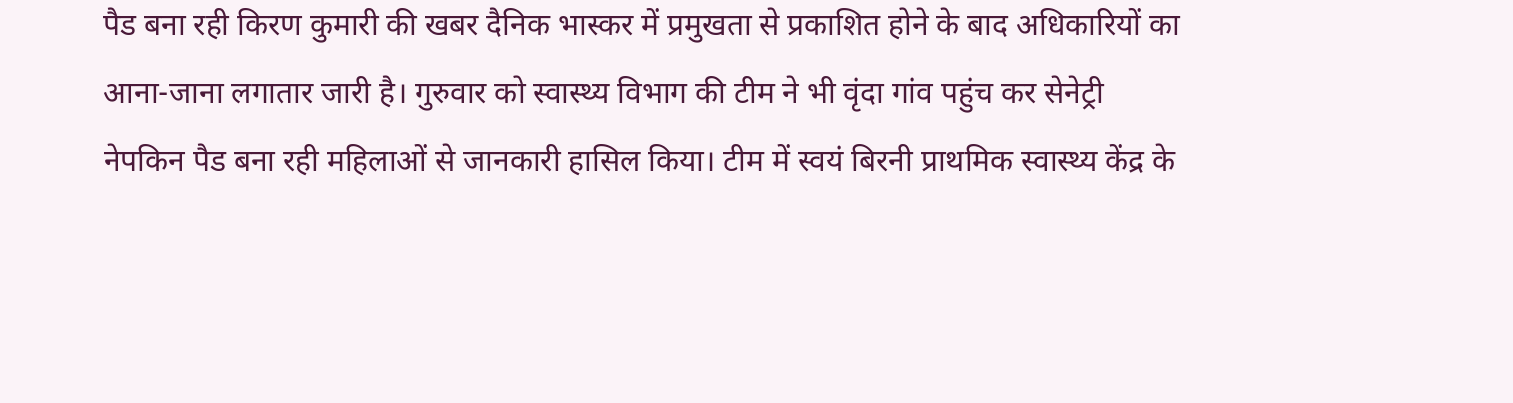पैड बना रही किरण कुमारी की खबर दैनिक भास्कर में प्रमुखता से प्रकाशित होने के बाद अधिकारियों का आना-जाना लगातार जारी है। गुरुवार को स्वास्थ्य विभाग की टीम ने भी वृंदा गांव पहुंच कर सेनेट्री नेपकिन पैड बना रही महिलाओं से जानकारी हासिल किया। टीम में स्वयं बिरनी प्राथमिक स्वास्थ्य केंद्र के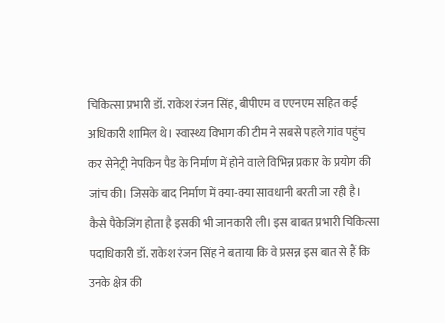चिकित्सा प्रभारी डॉ. राकेश रंजन सिंह, बीपीएम व एएनएम सहित कई अधिकारी शामिल थे। स्वास्थ्य विभाग की टीम ने सबसे पहले गांव पहुंच कर सेनेट्री नेपकिन पैड के निर्माण में होने वाले विभिन्न प्रकार के प्रयोग की जांच की। जिसके बाद निर्माण में क्या-क्या सावधानी बरती जा रही है। कैसे पैकेजिंग होता है इसकी भी जानकारी ली। इस बाबत प्रभारी चिकित्सा पदाधिकारी डॉ. राकेश रंजन सिंह ने बताया कि वे प्रसन्न इस बात से हैं कि उनके क्षेत्र की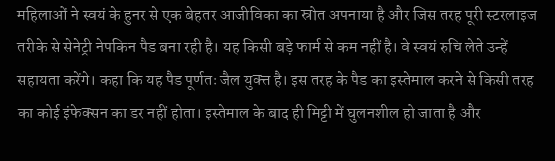महिलाओं ने स्वयं के हुनर से एक बेहतर आजीविका का स्रोत अपनाया है और जिस तरह पूरी स्टरलाइज तरीके से सेनेट्री नेपकिन पैड बना रही है। यह किसी बड़े फार्म से कम नहीं है। वे स्वयं रुचि लेते उन्हें सहायता करेंगे। कहा कि यह पैड पूर्णतः जैल युक्त्त है। इस तरह के पैड का इस्तेमाल करने से किसी तरह का कोई इंफेक्सन का डर नहीं होता। इस्तेमाल के बाद ही मिट्टी में घुलनशील हो जाता है और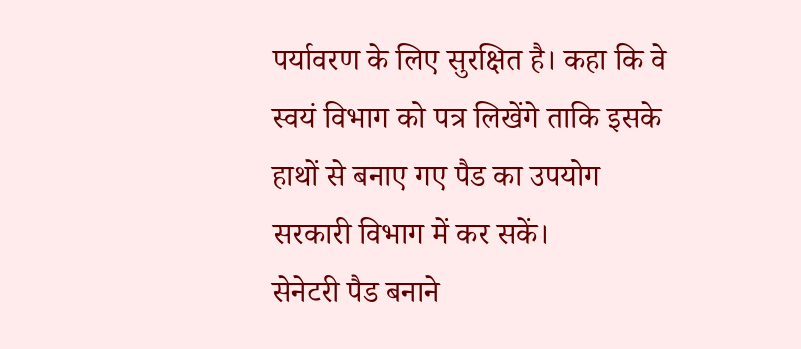पर्यावरण के लिए सुरक्षित है। कहा कि वे स्वयं विभाग को पत्र लिखेंगे ताकि इसके हाथों से बनाए गए पैड का उपयोग सरकारी विभाग में कर सकें।
सेनेटरी पैड बनाने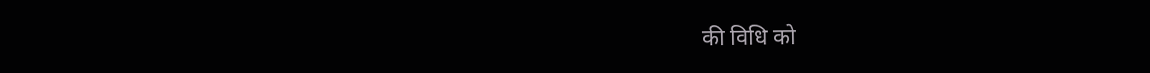की विधि को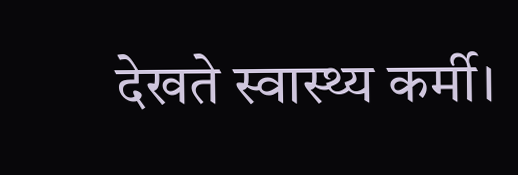देखते स्वास्थ्य कर्मी।